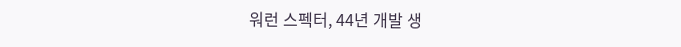워런 스펙터, 44년 개발 생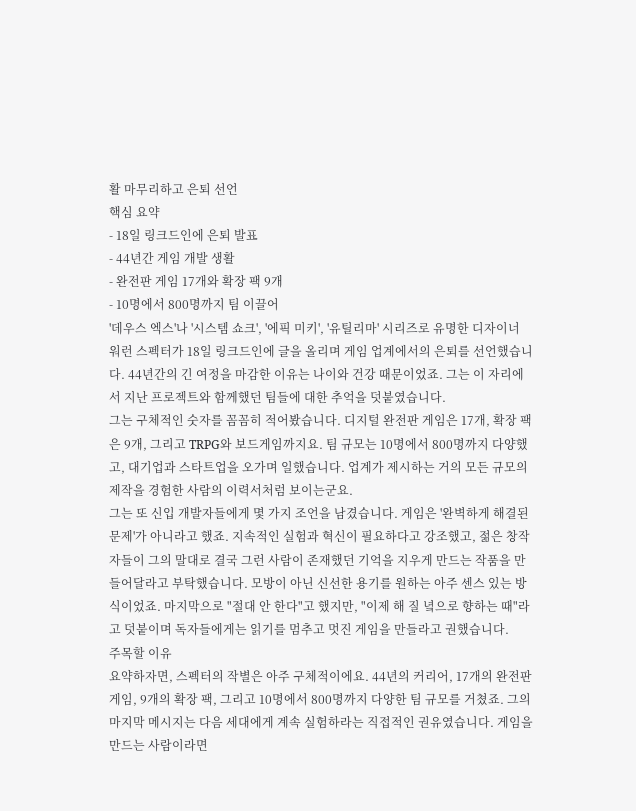활 마무리하고 은퇴 선언
핵심 요약
- 18일 링크드인에 은퇴 발표
- 44년간 게임 개발 생활
- 완전판 게임 17개와 확장 팩 9개
- 10명에서 800명까지 팀 이끌어
'데우스 엑스'나 '시스템 쇼크', '에픽 미키', '유틸리마' 시리즈로 유명한 디자이너 워런 스펙터가 18일 링크드인에 글을 올리며 게임 업계에서의 은퇴를 선언했습니다. 44년간의 긴 여정을 마감한 이유는 나이와 건강 때문이었죠. 그는 이 자리에서 지난 프로젝트와 함께했던 팀들에 대한 추억을 덧붙였습니다.
그는 구체적인 숫자를 꼼꼼히 적어봤습니다. 디지털 완전판 게임은 17개, 확장 팩은 9개, 그리고 TRPG와 보드게임까지요. 팀 규모는 10명에서 800명까지 다양했고, 대기업과 스타트업을 오가며 일했습니다. 업계가 제시하는 거의 모든 규모의 제작을 경험한 사람의 이력서처럼 보이는군요.
그는 또 신입 개발자들에게 몇 가지 조언을 남겼습니다. 게임은 '완벽하게 해결된 문제'가 아니라고 했죠. 지속적인 실험과 혁신이 필요하다고 강조했고, 젊은 창작자들이 그의 말대로 결국 그런 사람이 존재했던 기억을 지우게 만드는 작품을 만들어달라고 부탁했습니다. 모방이 아닌 신선한 용기를 원하는 아주 센스 있는 방식이었죠. 마지막으로 "절대 안 한다"고 했지만, "이제 해 질 녘으로 향하는 때"라고 덧붙이며 독자들에게는 읽기를 멈추고 멋진 게임을 만들라고 권했습니다.
주목할 이유
요약하자면, 스펙터의 작별은 아주 구체적이에요. 44년의 커리어, 17개의 완전판 게임, 9개의 확장 팩, 그리고 10명에서 800명까지 다양한 팀 규모를 거쳤죠. 그의 마지막 메시지는 다음 세대에게 계속 실험하라는 직접적인 권유였습니다. 게임을 만드는 사람이라면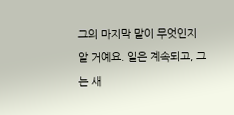그의 마지막 말이 무엇인지 알 거예요. 일은 계속되고, 그는 새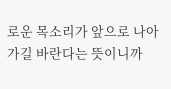로운 목소리가 앞으로 나아가길 바란다는 뜻이니까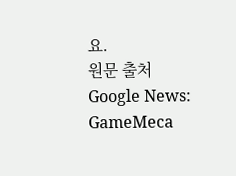요.
원문 출처
Google News: GameMeca